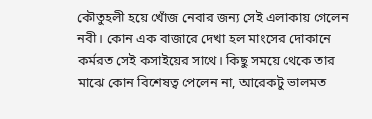কৌতুহলী হয়ে খোঁজ নেবার জন্য সেই এলাকায় গেলেন নবী। কোন এক বাজারে দেখা হল মাংসের দোকানে কর্মরত সেই কসাইয়ের সাথে। কিছু সময়ে থেকে তার মাঝে কোন বিশেষত্ব পেলেন না, আরেকটু ভালমত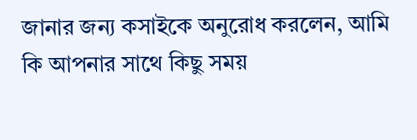জানার জন্য কসাইকে অনুরোধ করলেন, আমি কি আপনার সাথে কিছু সময়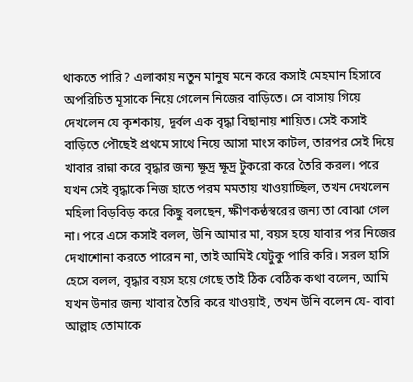থাকতে পারি? এলাকায় নতুন মানুষ মনে করে কসাই মেহমান হিসাবে অপরিচিত মূসাকে নিয়ে গেলেন নিজের বাড়িতে। সে বাসায় গিয়ে দেখলেন যে কৃশকায়, দূর্বল এক বৃদ্ধা বিছানায় শায়িত। সেই কসাই বাড়িতে পৌছেই প্রথমে সাথে নিয়ে আসা মাংস কাটল, তারপর সেই দিয়ে খাবার রান্না করে বৃদ্ধার জন্য ক্ষূদ্র ক্ষূদ্র টুকরো করে তৈরি করল। পরে যখন সেই বৃদ্ধাকে নিজ হাতে পরম মমতায় খাওয়াচ্ছিল, তখন দেখলেন মহিলা বিড়বিড় করে কিছু বলছেন, ক্ষীণকন্ঠস্বরের জন্য তা বোঝা গেল না। পরে এসে কসাই বলল, উনি আমার মা, বয়স হয়ে যাবার পর নিজের দেখাশোনা করতে পারেন না, তাই আমিই যেটুকু পারি করি। সরল হাসি হেসে বলল, বৃদ্ধার বয়স হয়ে গেছে তাই ঠিক বেঠিক কথা বলেন, আমি যখন উনার জন্য খাবার তৈরি করে খাওয়াই, তখন উনি বলেন যে- বাবা আল্লাহ তোমাকে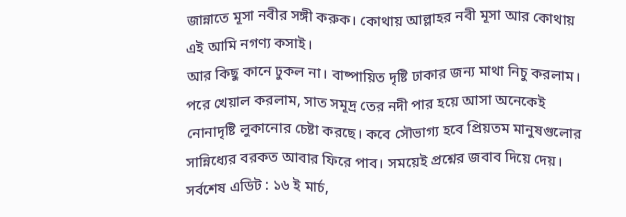জান্নাতে মূসা নবীর সঙ্গী করুক। কোথায় আল্লাহর নবী মূসা আর কোথায় এই আমি নগণ্য কসাই।
আর কিছু কানে ঢুকল না। বাষ্পায়িত দৃষ্টি ঢাকার জন্য মাথা নিচু করলাম। পরে খেয়াল করলাম, সাত সমূদ্র তের নদী পার হয়ে আসা অনেকেই নোনাদৃষ্টি লুকানোর চেষ্টা করছে। কবে সৌভাগ্য হবে প্রিয়তম মানুষগুলোর সান্নিধ্যের বরকত আবার ফিরে পাব। সময়েই প্রশ্নের জবাব দিয়ে দেয়।
সর্বশেষ এডিট : ১৬ ই মার্চ,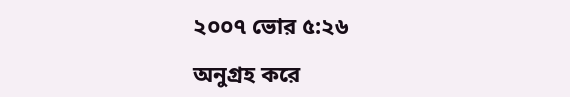২০০৭ ভোর ৫:২৬

অনুগ্রহ করে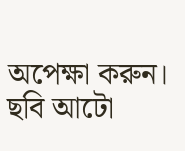অপেক্ষা করুন। ছবি আটো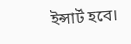ইন্সার্ট হবে।